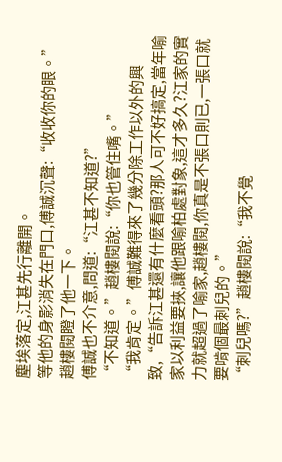塵埃落定,江甚先行離開。
等他的身影消失在門口,傅誠沉聲:“收收你的眼。”
趙樓閱瞪了他一下。
傅誠也不介意,問道:“江甚不知道?”
“不知道。”趙樓閱說:“你也管住嘴。”
“我肯定。”傅誠難得來了幾分除工作以外的興致,“告訴江甚還有什麼看頭?那人可不好搞定,當年喻家以利益要挾,讓他跟喻柏處對象,這才多久?江家的實力就超過了喻家,趙樓閱,你真是不張口則已,一張口就要啃個最刺兒的。”
“刺兒嗎?”趙樓閱說:“我不覺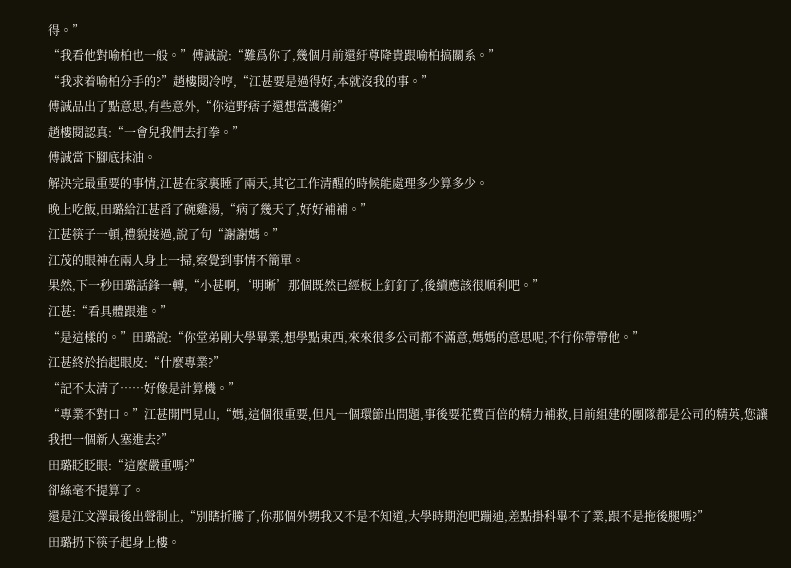得。”
“我看他對喻柏也一般。”傅誠說:“難爲你了,幾個月前還紆尊降貴跟喻柏搞關系。”
“我求着喻柏分手的?”趙樓閱冷哼,“江甚要是過得好,本就沒我的事。”
傅誠品出了點意思,有些意外,“你這野痞子還想當護衛?”
趙樓閱認真:“一會兒我們去打拳。”
傅誠當下腳底抹油。
解決完最重要的事情,江甚在家裏睡了兩天,其它工作清醒的時候能處理多少算多少。
晚上吃飯,田璐給江甚舀了碗雞湯,“病了幾天了,好好補補。”
江甚筷子一頓,禮貌接過,說了句“謝謝媽。”
江茂的眼神在兩人身上一掃,察覺到事情不簡單。
果然,下一秒田璐話鋒一轉,“小甚啊,‘明晰’那個既然已經板上釘釘了,後續應該很順利吧。”
江甚:“看具體跟進。”
“是這樣的。”田璐說:“你堂弟剛大學畢業,想學點東西,來來很多公司都不滿意,媽媽的意思呢,不行你帶帶他。”
江甚終於抬起眼皮:“什麼專業?”
“記不太清了……好像是計算機。”
“專業不對口。”江甚開門見山,“媽,這個很重要,但凡一個環節出問題,事後要花費百倍的精力補救,目前組建的團隊都是公司的精英,您讓我把一個新人塞進去?”
田璐眨眨眼:“這麼嚴重嗎?”
卻絲毫不提算了。
還是江文澤最後出聲制止,“別瞎折騰了,你那個外甥我又不是不知道,大學時期泡吧蹦迪,差點掛科畢不了業,跟不是拖後腿嗎?”
田璐扔下筷子起身上樓。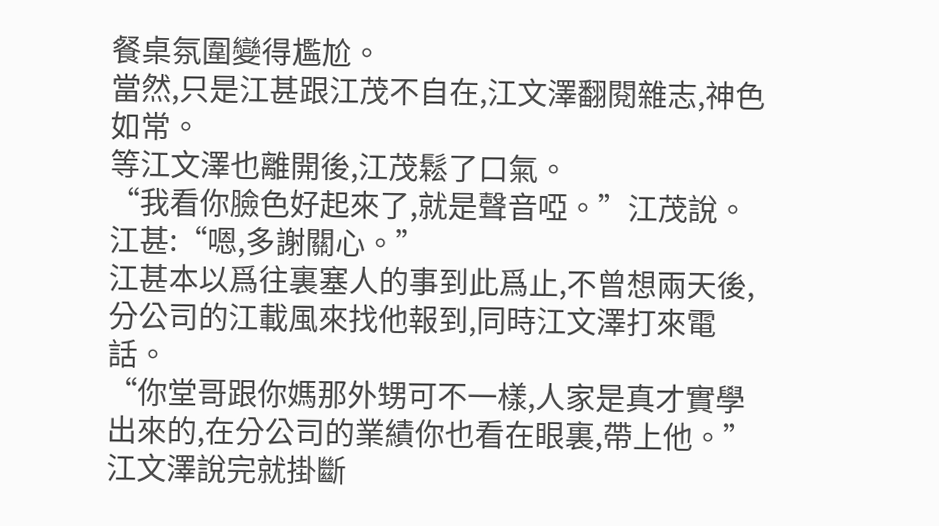餐桌氛圍變得尷尬。
當然,只是江甚跟江茂不自在,江文澤翻閱雜志,神色如常。
等江文澤也離開後,江茂鬆了口氣。
“我看你臉色好起來了,就是聲音啞。”江茂說。
江甚:“嗯,多謝關心。”
江甚本以爲往裏塞人的事到此爲止,不曾想兩天後,分公司的江載風來找他報到,同時江文澤打來電話。
“你堂哥跟你媽那外甥可不一樣,人家是真才實學出來的,在分公司的業績你也看在眼裏,帶上他。”
江文澤說完就掛斷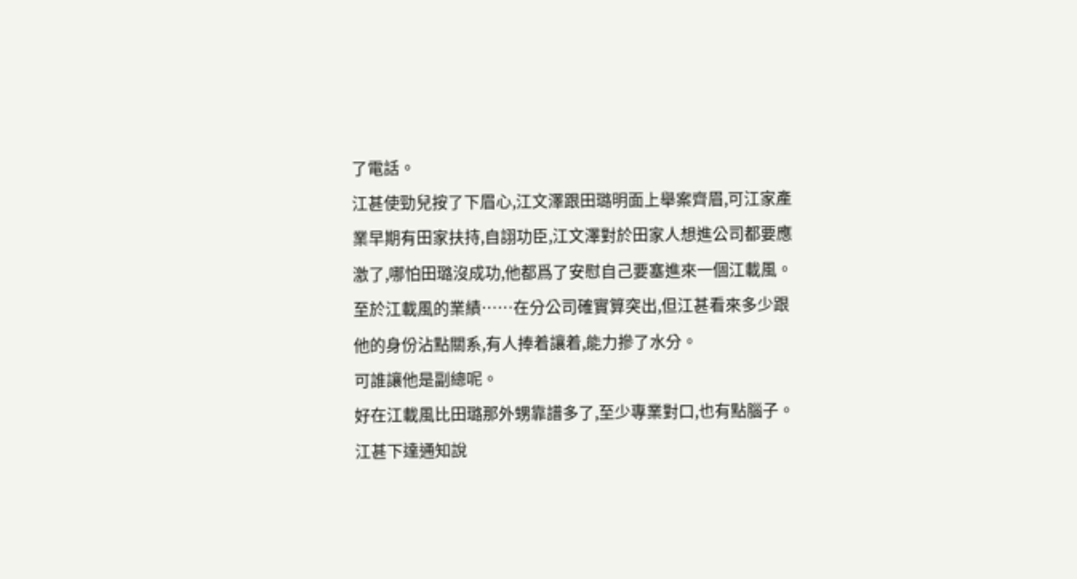了電話。
江甚使勁兒按了下眉心,江文澤跟田璐明面上舉案齊眉,可江家產業早期有田家扶持,自詡功臣,江文澤對於田家人想進公司都要應激了,哪怕田璐沒成功,他都爲了安慰自己要塞進來一個江載風。
至於江載風的業績……在分公司確實算突出,但江甚看來多少跟他的身份沾點關系,有人捧着讓着,能力摻了水分。
可誰讓他是副總呢。
好在江載風比田璐那外甥靠譜多了,至少專業對口,也有點腦子。
江甚下達通知說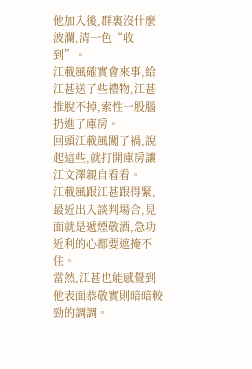他加入後,群裏沒什麼波瀾,清一色“收到”。
江載風確實會來事,給江甚送了些禮物,江甚推脫不掉,索性一股腦扔進了庫房。
回頭江載風闖了禍,說起這些,就打開庫房讓江文澤親自看看。
江載風跟江甚跟得緊,最近出入談判場合,見面就是遞煙敬酒,急功近利的心都要遮掩不住。
當然,江甚也能感覺到他表面恭敬實則暗暗較勁的調調。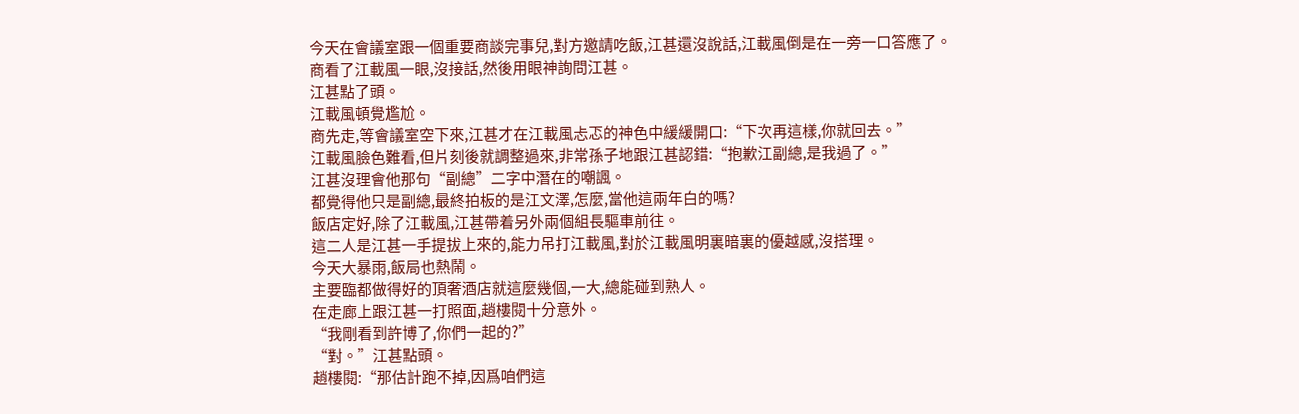今天在會議室跟一個重要商談完事兒,對方邀請吃飯,江甚還沒說話,江載風倒是在一旁一口答應了。
商看了江載風一眼,沒接話,然後用眼神詢問江甚。
江甚點了頭。
江載風頓覺尷尬。
商先走,等會議室空下來,江甚才在江載風忐忑的神色中緩緩開口:“下次再這樣,你就回去。”
江載風臉色難看,但片刻後就調整過來,非常孫子地跟江甚認錯:“抱歉江副總,是我過了。”
江甚沒理會他那句“副總”二字中潛在的嘲諷。
都覺得他只是副總,最終拍板的是江文澤,怎麼,當他這兩年白的嗎?
飯店定好,除了江載風,江甚帶着另外兩個組長驅車前往。
這二人是江甚一手提拔上來的,能力吊打江載風,對於江載風明裏暗裏的優越感,沒搭理。
今天大暴雨,飯局也熱鬧。
主要臨都做得好的頂奢酒店就這麼幾個,一大,總能碰到熟人。
在走廊上跟江甚一打照面,趙樓閱十分意外。
“我剛看到許博了,你們一起的?”
“對。”江甚點頭。
趙樓閱:“那估計跑不掉,因爲咱們這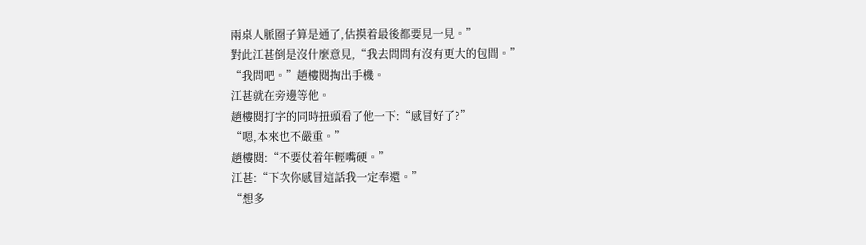兩桌人脈圈子算是通了,估摸着最後都要見一見。”
對此江甚倒是沒什麼意見,“我去問問有沒有更大的包間。”
“我問吧。”趙樓閱掏出手機。
江甚就在旁邊等他。
趙樓閱打字的同時扭頭看了他一下:“感冒好了?”
“嗯,本來也不嚴重。”
趙樓閱:“不要仗着年輕嘴硬。”
江甚:“下次你感冒這話我一定奉還。”
“想多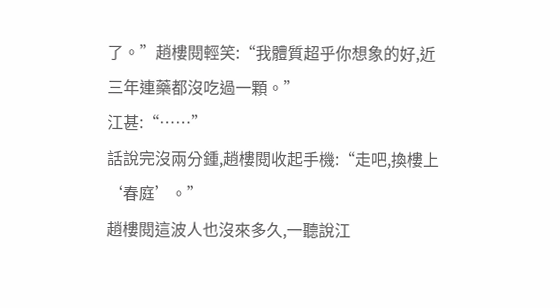了。”趙樓閱輕笑:“我體質超乎你想象的好,近三年連藥都沒吃過一顆。”
江甚:“……”
話說完沒兩分鍾,趙樓閱收起手機:“走吧,換樓上‘春庭’。”
趙樓閱這波人也沒來多久,一聽說江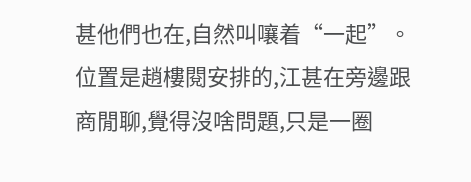甚他們也在,自然叫嚷着“一起”。
位置是趙樓閱安排的,江甚在旁邊跟商閒聊,覺得沒啥問題,只是一圈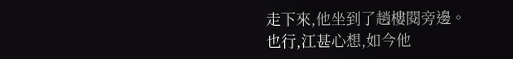走下來,他坐到了趙樓閱旁邊。
也行,江甚心想,如今他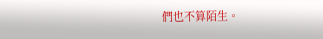們也不算陌生。